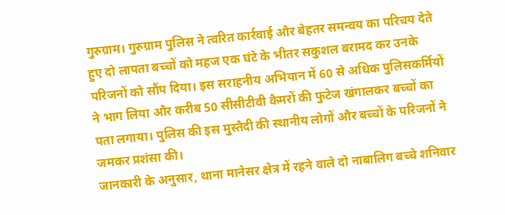गुरुग्राम। गुरुग्राम पुलिस ने त्वरित कार्रवाई और बेहतर समन्वय का परिचय देते हुए दो लापता बच्चों को महज एक घंटे के भीतर सकुशल बरामद कर उनके परिजनों को सौंप दिया। इस सराहनीय अभियान में 60 से अधिक पुलिसकर्मियों ने भाग लिया और करीब 50 सीसीटीवी कैमरों की फुटेज खंगालकर बच्चों का पता लगाया। पुलिस की इस मुस्तैदी की स्थानीय लोगों और बच्चों के परिजनों ने जमकर प्रशंसा की।
जानकारी के अनुसार, थाना मानेसर क्षेत्र में रहने वाले दो नाबालिग बच्चे शनिवार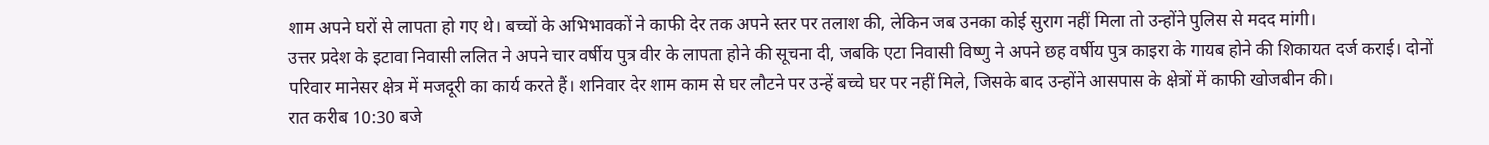शाम अपने घरों से लापता हो गए थे। बच्चों के अभिभावकों ने काफी देर तक अपने स्तर पर तलाश की, लेकिन जब उनका कोई सुराग नहीं मिला तो उन्होंने पुलिस से मदद मांगी।
उत्तर प्रदेश के इटावा निवासी ललित ने अपने चार वर्षीय पुत्र वीर के लापता होने की सूचना दी, जबकि एटा निवासी विष्णु ने अपने छह वर्षीय पुत्र काइरा के गायब होने की शिकायत दर्ज कराई। दोनों परिवार मानेसर क्षेत्र में मजदूरी का कार्य करते हैं। शनिवार देर शाम काम से घर लौटने पर उन्हें बच्चे घर पर नहीं मिले, जिसके बाद उन्होंने आसपास के क्षेत्रों में काफी खोजबीन की।
रात करीब 10:30 बजे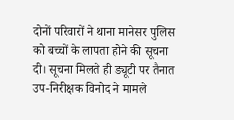दोनों परिवारों ने थाना मानेसर पुलिस को बच्चों के लापता होने की सूचना दी। सूचना मिलते ही ड्यूटी पर तैनात उप-निरीक्षक विनोद ने मामले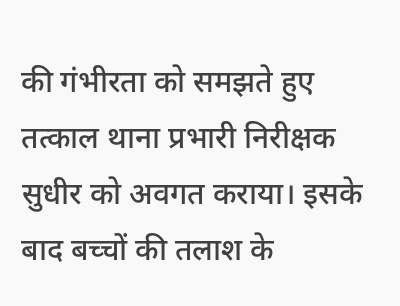की गंभीरता को समझते हुए तत्काल थाना प्रभारी निरीक्षक सुधीर को अवगत कराया। इसके बाद बच्चों की तलाश के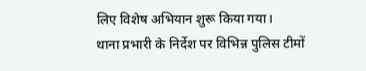लिए विशेष अभियान शुरू किया गया।
थाना प्रभारी के निर्देश पर विभिन्न पुलिस टीमों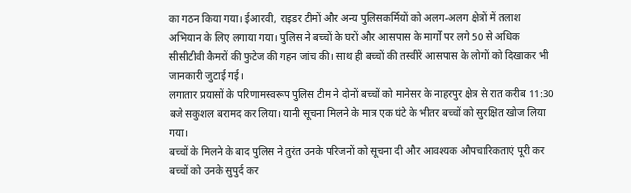का गठन किया गया। ईआरवी, राइडर टीमों और अन्य पुलिसकर्मियों को अलग-अलग क्षेत्रों में तलाश अभियान के लिए लगाया गया। पुलिस ने बच्चों के घरों और आसपास के मार्गों पर लगे 50 से अधिक सीसीटीवी कैमरों की फुटेज की गहन जांच की। साथ ही बच्चों की तस्वीरें आसपास के लोगों को दिखाकर भी जानकारी जुटाई गई।
लगातार प्रयासों के परिणामस्वरूप पुलिस टीम ने दोनों बच्चों को मानेसर के नाहरपुर क्षेत्र से रात करीब 11:30 बजे सकुशल बरामद कर लिया। यानी सूचना मिलने के मात्र एक घंटे के भीतर बच्चों को सुरक्षित खोज लिया गया।
बच्चों के मिलने के बाद पुलिस ने तुरंत उनके परिजनों को सूचना दी और आवश्यक औपचारिकताएं पूरी कर बच्चों को उनके सुपुर्द कर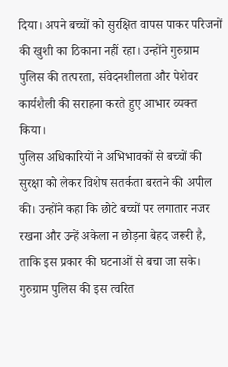दिया। अपने बच्चों को सुरक्षित वापस पाकर परिजनों की खुशी का ठिकाना नहीं रहा। उन्होंने गुरुग्राम पुलिस की तत्परता, संवेदनशीलता और पेशेवर कार्यशैली की सराहना करते हुए आभार व्यक्त किया।
पुलिस अधिकारियों ने अभिभावकों से बच्चों की सुरक्षा को लेकर विशेष सतर्कता बरतने की अपील की। उन्होंने कहा कि छोटे बच्चों पर लगातार नजर रखना और उन्हें अकेला न छोड़ना बेहद जरूरी है, ताकि इस प्रकार की घटनाओं से बचा जा सके।
गुरुग्राम पुलिस की इस त्वरित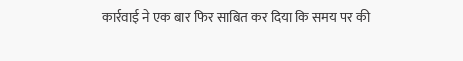कार्रवाई ने एक बार फिर साबित कर दिया कि समय पर की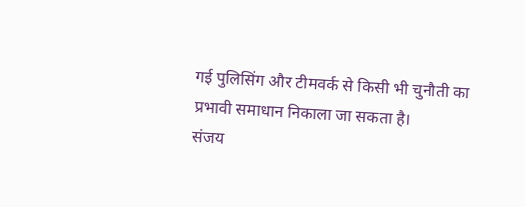गई पुलिसिंग और टीमवर्क से किसी भी चुनौती का प्रभावी समाधान निकाला जा सकता है।
संजय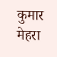कुमार मेहरा